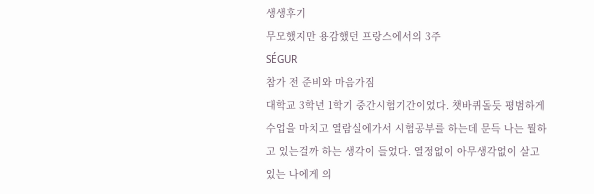생생후기
무모했지만 용감했던 프랑스에서의 3주
SÉGUR
참가 전 준비와 마음가짐
대학교 3학년 1학기 중간시험기간이었다. 챗바퀴돌듯 평범하게 수업을 마치고 열람실에가서 시험공부를 하는데 문득 나는 뭘하고 있는걸까 하는 생각이 들었다. 열정없이 아무생각없이 살고있는 나에게 의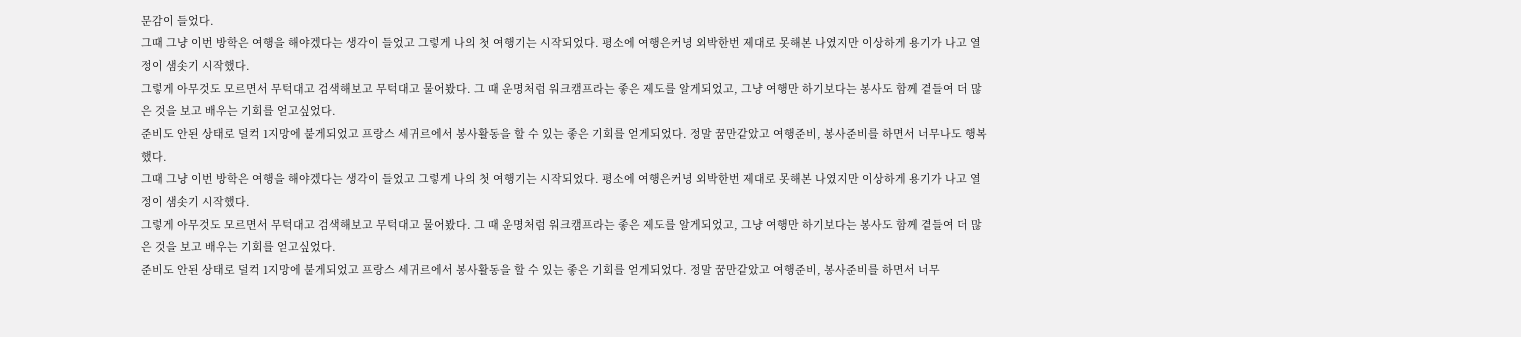문감이 들었다.
그때 그냥 이번 방학은 여행을 해야겠다는 생각이 들었고 그렇게 나의 첫 여행기는 시작되었다. 평소에 여행은커녕 외박한번 제대로 못해본 나였지만 이상하게 용기가 나고 열정이 샘솟기 시작했다.
그렇게 아무것도 모르면서 무턱대고 검색해보고 무턱대고 물어봤다. 그 때 운명처럼 워크캠프라는 좋은 제도를 알게되었고, 그냥 여행만 하기보다는 봉사도 함께 곁들여 더 많은 것을 보고 배우는 기회를 얻고싶었다.
준비도 안된 상태로 덜컥 1지망에 붙게되었고 프랑스 세귀르에서 봉사활동을 할 수 있는 좋은 기회를 얻게되었다. 정말 꿈만같았고 여행준비, 봉사준비를 하면서 너무나도 행복했다.
그때 그냥 이번 방학은 여행을 해야겠다는 생각이 들었고 그렇게 나의 첫 여행기는 시작되었다. 평소에 여행은커녕 외박한번 제대로 못해본 나였지만 이상하게 용기가 나고 열정이 샘솟기 시작했다.
그렇게 아무것도 모르면서 무턱대고 검색해보고 무턱대고 물어봤다. 그 때 운명처럼 워크캠프라는 좋은 제도를 알게되었고, 그냥 여행만 하기보다는 봉사도 함께 곁들여 더 많은 것을 보고 배우는 기회를 얻고싶었다.
준비도 안된 상태로 덜컥 1지망에 붙게되었고 프랑스 세귀르에서 봉사활동을 할 수 있는 좋은 기회를 얻게되었다. 정말 꿈만같았고 여행준비, 봉사준비를 하면서 너무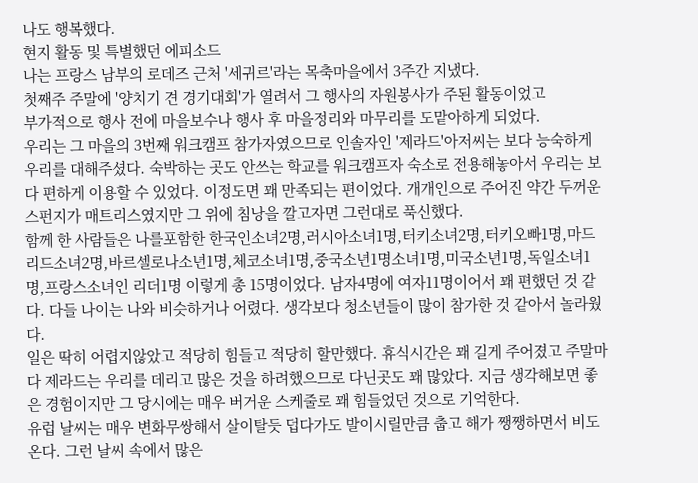나도 행복했다.
현지 활동 및 특별했던 에피소드
나는 프랑스 남부의 로데즈 근처 '세귀르'라는 목축마을에서 3주간 지냈다.
첫째주 주말에 '양치기 견 경기대회'가 열려서 그 행사의 자원봉사가 주된 활동이었고
부가적으로 행사 전에 마을보수나 행사 후 마을정리와 마무리를 도맡아하게 되었다.
우리는 그 마을의 3번째 워크캠프 참가자였으므로 인솔자인 '제라드'아저씨는 보다 능숙하게 우리를 대해주셨다. 숙박하는 곳도 안쓰는 학교를 워크캠프자 숙소로 전용해놓아서 우리는 보다 편하게 이용할 수 있었다. 이정도면 꽤 만족되는 편이었다. 개개인으로 주어진 약간 두꺼운 스펀지가 매트리스였지만 그 위에 침낭을 깔고자면 그런대로 푹신했다.
함께 한 사람들은 나를포함한 한국인소녀2명,러시아소녀1명,터키소녀2명,터키오빠1명,마드리드소녀2명,바르셀로나소년1명,체코소녀1명,중국소년1명소녀1명,미국소년1명,독일소녀1명,프랑스소녀인 리더1명 이렇게 총 15명이었다. 남자4명에 여자11명이어서 꽤 편했던 것 같다. 다들 나이는 나와 비슷하거나 어렸다. 생각보다 청소년들이 많이 참가한 것 같아서 놀라웠다.
일은 딱히 어렵지않았고 적당히 힘들고 적당히 할만했다. 휴식시간은 꽤 길게 주어졌고 주말마다 제라드는 우리를 데리고 많은 것을 하려했으므로 다닌곳도 꽤 많았다. 지금 생각해보면 좋은 경험이지만 그 당시에는 매우 버거운 스케줄로 꽤 힘들었던 것으로 기억한다.
유럽 날씨는 매우 변화무쌍해서 살이탈듯 덥다가도 발이시릴만큼 춥고 해가 쨍쨍하면서 비도 온다. 그런 날씨 속에서 많은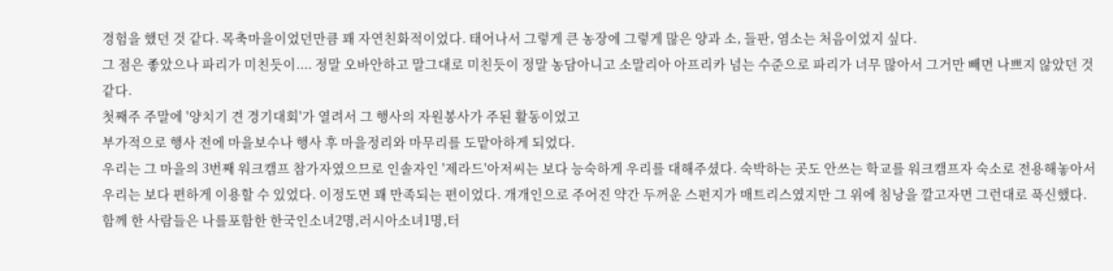경험을 했던 것 같다. 목축마을이었던만큼 꽤 자연친화적이었다. 태어나서 그렇게 큰 농장에 그렇게 많은 양과 소, 들판, 염소는 처음이었지 싶다.
그 점은 좋았으나 파리가 미친듯이.... 정말 오바안하고 말그대로 미친듯이 정말 농담아니고 소말리아 아프리카 넘는 수준으로 파리가 너무 많아서 그거만 빼면 나쁘지 않았던 것 같다.
첫째주 주말에 '양치기 견 경기대회'가 열려서 그 행사의 자원봉사가 주된 활동이었고
부가적으로 행사 전에 마을보수나 행사 후 마을정리와 마무리를 도맡아하게 되었다.
우리는 그 마을의 3번째 워크캠프 참가자였으므로 인솔자인 '제라드'아저씨는 보다 능숙하게 우리를 대해주셨다. 숙박하는 곳도 안쓰는 학교를 워크캠프자 숙소로 전용해놓아서 우리는 보다 편하게 이용할 수 있었다. 이정도면 꽤 만족되는 편이었다. 개개인으로 주어진 약간 두꺼운 스펀지가 매트리스였지만 그 위에 침낭을 깔고자면 그런대로 푹신했다.
함께 한 사람들은 나를포함한 한국인소녀2명,러시아소녀1명,터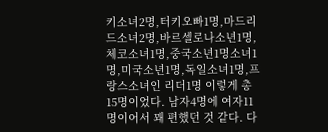키소녀2명,터키오빠1명,마드리드소녀2명,바르셀로나소년1명,체코소녀1명,중국소년1명소녀1명,미국소년1명,독일소녀1명,프랑스소녀인 리더1명 이렇게 총 15명이었다. 남자4명에 여자11명이어서 꽤 편했던 것 같다. 다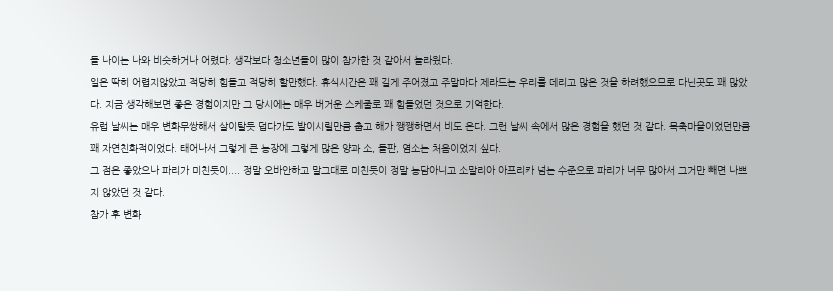들 나이는 나와 비슷하거나 어렸다. 생각보다 청소년들이 많이 참가한 것 같아서 놀라웠다.
일은 딱히 어렵지않았고 적당히 힘들고 적당히 할만했다. 휴식시간은 꽤 길게 주어졌고 주말마다 제라드는 우리를 데리고 많은 것을 하려했으므로 다닌곳도 꽤 많았다. 지금 생각해보면 좋은 경험이지만 그 당시에는 매우 버거운 스케줄로 꽤 힘들었던 것으로 기억한다.
유럽 날씨는 매우 변화무쌍해서 살이탈듯 덥다가도 발이시릴만큼 춥고 해가 쨍쨍하면서 비도 온다. 그런 날씨 속에서 많은 경험을 했던 것 같다. 목축마을이었던만큼 꽤 자연친화적이었다. 태어나서 그렇게 큰 농장에 그렇게 많은 양과 소, 들판, 염소는 처음이었지 싶다.
그 점은 좋았으나 파리가 미친듯이.... 정말 오바안하고 말그대로 미친듯이 정말 농담아니고 소말리아 아프리카 넘는 수준으로 파리가 너무 많아서 그거만 빼면 나쁘지 않았던 것 같다.
참가 후 변화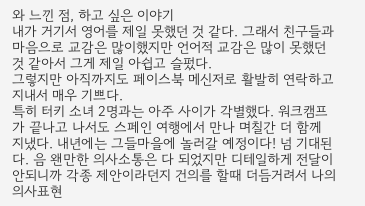와 느낀 점, 하고 싶은 이야기
내가 거기서 영어를 제일 못했던 것 같다. 그래서 친구들과 마음으로 교감은 많이했지만 언어적 교감은 많이 못했던 것 같아서 그게 제일 아쉽고 슬펐다.
그렇지만 아직까지도 페이스북 메신저로 활발히 연락하고 지내서 매우 기쁘다.
특히 터키 소녀 2명과는 아주 사이가 각별했다. 워크캠프가 끝나고 나서도 스페인 여행에서 만나 며칠간 더 함께 지냈다. 내년에는 그들마을에 놀러갈 예정이다! 넘 기대된다. 음 왠만한 의사소통은 다 되었지만 디테일하게 전달이 안되니까 각종 제안이라던지 건의를 할때 더듬거려서 나의 의사표현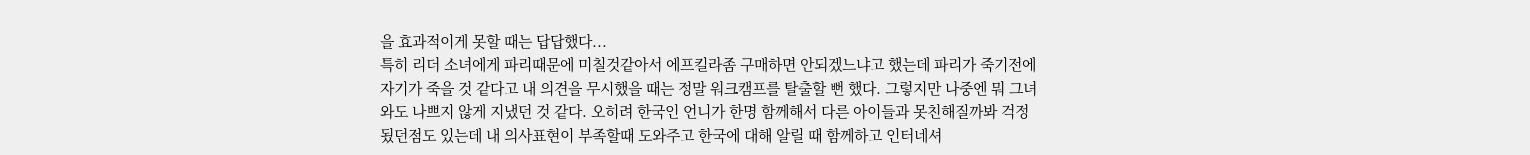을 효과적이게 못할 때는 답답했다...
특히 리더 소녀에게 파리때문에 미칠것같아서 에프킬라좀 구매하면 안되겠느냐고 했는데 파리가 죽기전에 자기가 죽을 것 같다고 내 의견을 무시했을 때는 정말 워크캠프를 탈출할 뻔 했다. 그렇지만 나중엔 뭐 그녀와도 나쁘지 않게 지냈던 것 같다. 오히려 한국인 언니가 한명 함께해서 다른 아이들과 못친해질까봐 걱정됬던점도 있는데 내 의사표현이 부족할때 도와주고 한국에 대해 알릴 때 함께하고 인터네셔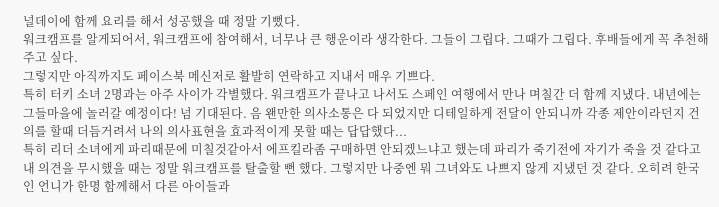널데이에 함께 요리를 해서 성공했을 때 정말 기뻤다.
워크캠프를 알게되어서, 워크캠프에 참여해서, 너무나 큰 행운이라 생각한다. 그들이 그립다. 그때가 그립다. 후배들에게 꼭 추천해주고 싶다.
그렇지만 아직까지도 페이스북 메신저로 활발히 연락하고 지내서 매우 기쁘다.
특히 터키 소녀 2명과는 아주 사이가 각별했다. 워크캠프가 끝나고 나서도 스페인 여행에서 만나 며칠간 더 함께 지냈다. 내년에는 그들마을에 놀러갈 예정이다! 넘 기대된다. 음 왠만한 의사소통은 다 되었지만 디테일하게 전달이 안되니까 각종 제안이라던지 건의를 할때 더듬거려서 나의 의사표현을 효과적이게 못할 때는 답답했다...
특히 리더 소녀에게 파리때문에 미칠것같아서 에프킬라좀 구매하면 안되겠느냐고 했는데 파리가 죽기전에 자기가 죽을 것 같다고 내 의견을 무시했을 때는 정말 워크캠프를 탈출할 뻔 했다. 그렇지만 나중엔 뭐 그녀와도 나쁘지 않게 지냈던 것 같다. 오히려 한국인 언니가 한명 함께해서 다른 아이들과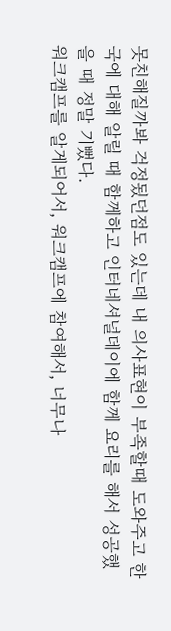못친해질까봐 걱정됬던점도 있는데 내 의사표현이 부족할때 도와주고 한국에 대해 알릴 때 함께하고 인터네셔널데이에 함께 요리를 해서 성공했을 때 정말 기뻤다.
워크캠프를 알게되어서, 워크캠프에 참여해서, 너무나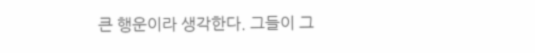큰 행운이라 생각한다. 그들이 그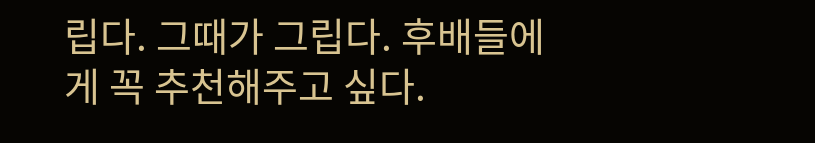립다. 그때가 그립다. 후배들에게 꼭 추천해주고 싶다.